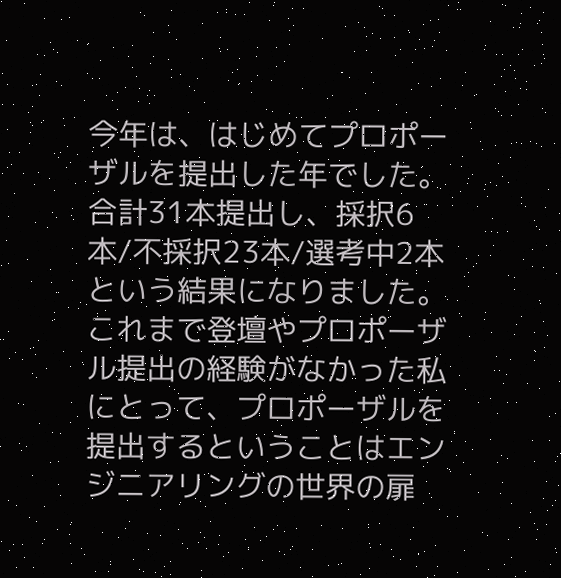今年は、はじめてプロポーザルを提出した年でした。合計31本提出し、採択6本/不採択23本/選考中2本という結果になりました。これまで登壇やプロポーザル提出の経験がなかった私にとって、プロポーザルを提出するということはエンジニアリングの世界の扉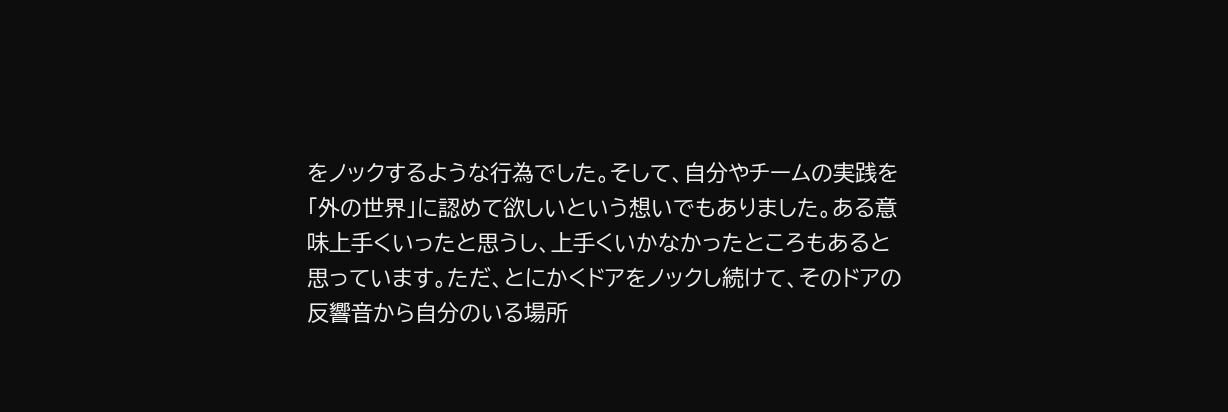をノックするような行為でした。そして、自分やチームの実践を「外の世界」に認めて欲しいという想いでもありました。ある意味上手くいったと思うし、上手くいかなかったところもあると思っています。ただ、とにかくドアをノックし続けて、そのドアの反響音から自分のいる場所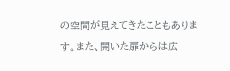の空間が見えてきたこともあります。また、開いた扉からは広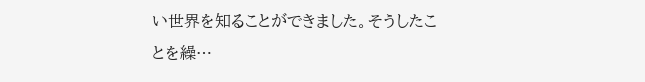い世界を知ることができました。そうしたことを繰…